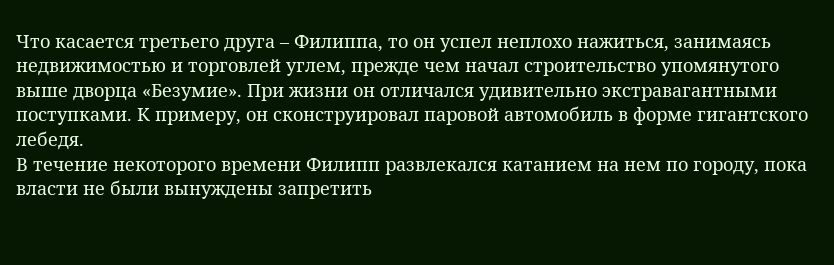Что касается третьего друга – Филиппа, то он успел неплохо нажиться, занимаясь недвижимостью и торговлей углем, прежде чем начал строительство упомянутого выше дворца «Безумие». При жизни он отличался удивительно экстравагантными поступками. К примеру, он сконструировал паровой автомобиль в форме гигантского лебедя.
В течение некоторого времени Филипп развлекался катанием на нем по городу, пока власти не были вынуждены запретить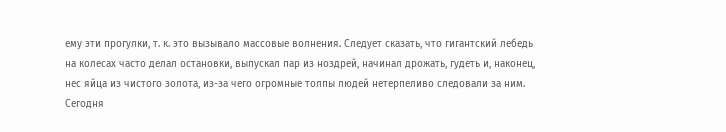ему эти прогулки, т. к. это вызывало массовые волнения. Следует сказать, что гигантский лебедь на колесах часто делал остановки, выпускал пар из ноздрей, начинал дрожать, гудеть и, наконец, нес яйца из чистого золота, из-за чего огромные толпы людей нетерпеливо следовали за ним. Сегодня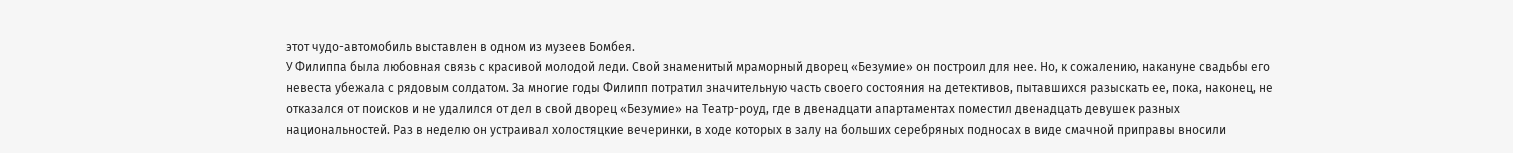этот чудо-автомобиль выставлен в одном из музеев Бомбея.
У Филиппа была любовная связь с красивой молодой леди. Свой знаменитый мраморный дворец «Безумие» он построил для нее. Но, к сожалению, накануне свадьбы его невеста убежала с рядовым солдатом. За многие годы Филипп потратил значительную часть своего состояния на детективов, пытавшихся разыскать ее, пока, наконец, не отказался от поисков и не удалился от дел в свой дворец «Безумие» на Театр-роуд, где в двенадцати апартаментах поместил двенадцать девушек разных национальностей. Раз в неделю он устраивал холостяцкие вечеринки, в ходе которых в залу на больших серебряных подносах в виде смачной приправы вносили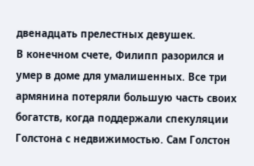двенадцать прелестных девушек.
В конечном счете, Филипп разорился и умер в доме для умалишенных. Все три армянина потеряли большую часть своих богатств, когда поддержали спекуляции Голстона с недвижимостью. Сам Голстон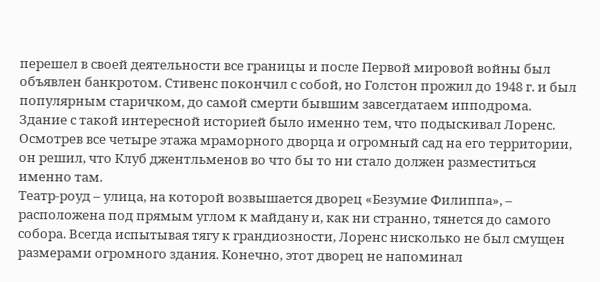перешел в своей деятельности все границы и после Первой мировой войны был объявлен банкротом. Стивенс покончил с собой, но Голстон прожил до 1948 г. и был популярным старичком, до самой смерти бывшим завсегдатаем ипподрома.
Здание с такой интересной историей было именно тем, что подыскивал Лоренс. Осмотрев все четыре этажа мраморного дворца и огромный сад на его территории, он решил, что Клуб джентльменов во что бы то ни стало должен разместиться именно там.
Театр-роуд – улица, на которой возвышается дворец «Безумие Филиппа», – расположена под прямым углом к майдану и, как ни странно, тянется до самого собора. Всегда испытывая тягу к грандиозности, Лоренс нисколько не был смущен размерами огромного здания. Конечно, этот дворец не напоминал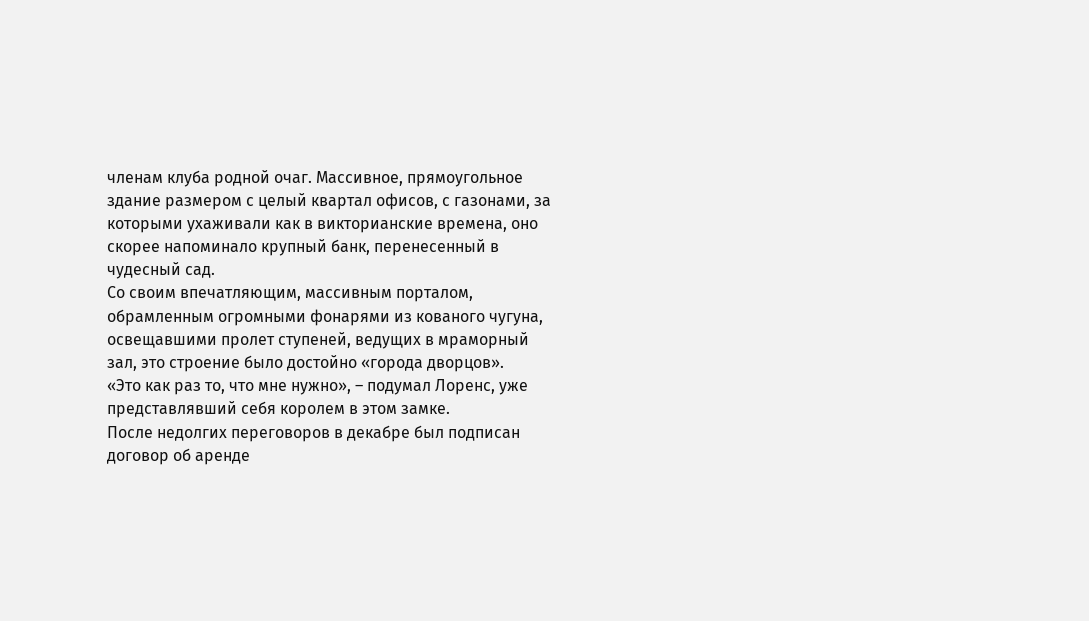членам клуба родной очаг. Массивное, прямоугольное здание размером с целый квартал офисов, с газонами, за которыми ухаживали как в викторианские времена, оно скорее напоминало крупный банк, перенесенный в чудесный сад.
Со своим впечатляющим, массивным порталом, обрамленным огромными фонарями из кованого чугуна, освещавшими пролет ступеней, ведущих в мраморный зал, это строение было достойно «города дворцов».
«Это как раз то, что мне нужно», – подумал Лоренс, уже представлявший себя королем в этом замке.
После недолгих переговоров в декабре был подписан договор об аренде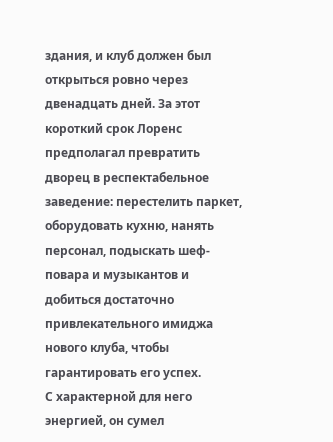здания, и клуб должен был открыться ровно через двенадцать дней. За этот короткий срок Лоренс предполагал превратить дворец в респектабельное заведение: перестелить паркет, оборудовать кухню, нанять персонал, подыскать шеф-повара и музыкантов и добиться достаточно привлекательного имиджа нового клуба, чтобы гарантировать его успех.
С характерной для него энергией, он сумел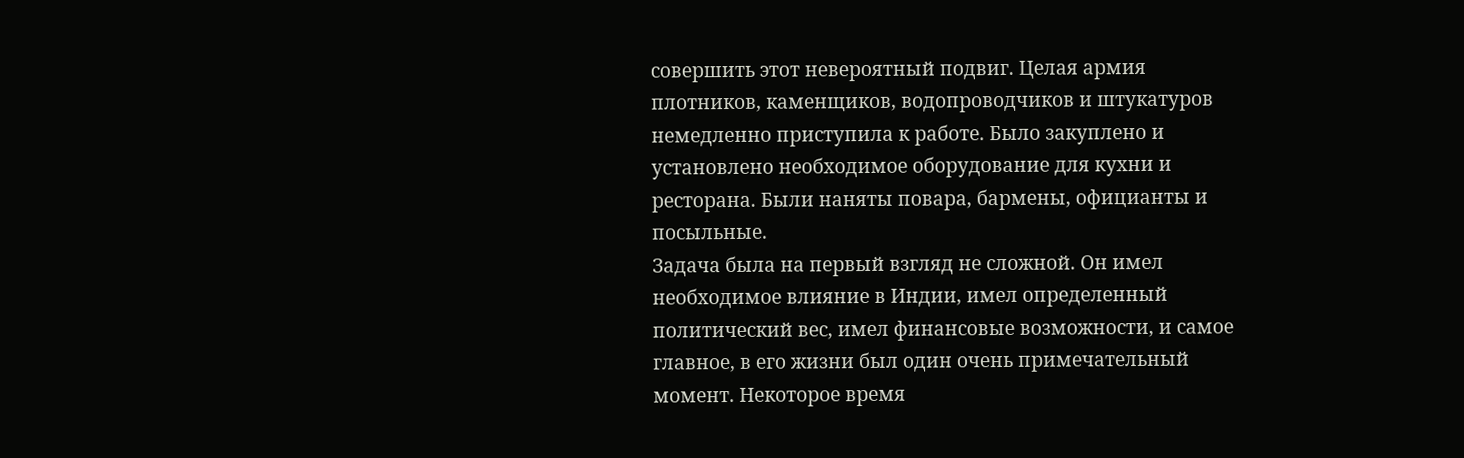совершить этот невероятный подвиг. Целая армия плотников, каменщиков, водопроводчиков и штукатуров немедленно приступила к работе. Было закуплено и установлено необходимое оборудование для кухни и ресторана. Были наняты повара, бармены, официанты и посыльные.
Задача была на первый взгляд не сложной. Он имел необходимое влияние в Индии, имел определенный политический вес, имел финансовые возможности, и самое главное, в его жизни был один очень примечательный момент. Некоторое время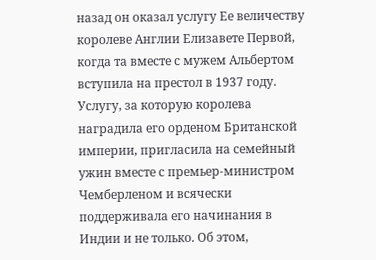назад он оказал услугу Ее величеству королеве Англии Елизавете Первой, когда та вместе с мужем Альбертом вступила на престол в 1937 году. Услугу, за которую королева наградила его орденом Британской империи, пригласила на семейный ужин вместе с премьер-министром Чемберленом и всячески поддерживала его начинания в Индии и не только. Об этом,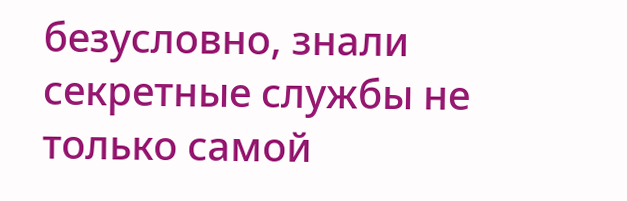безусловно, знали секретные службы не только самой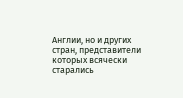Англии, но и других стран, представители которых всячески старались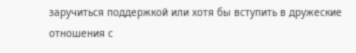заручиться поддержкой или хотя бы вступить в дружеские отношения с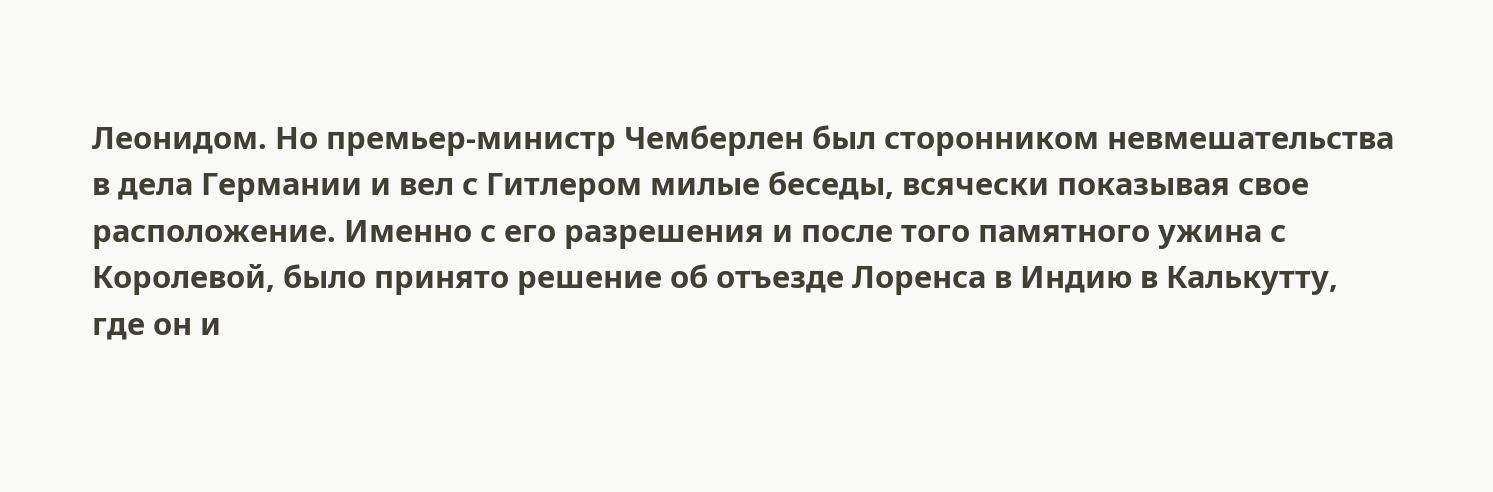Леонидом. Но премьер-министр Чемберлен был сторонником невмешательства в дела Германии и вел с Гитлером милые беседы, всячески показывая свое расположение. Именно с его разрешения и после того памятного ужина с Королевой, было принято решение об отъезде Лоренса в Индию в Калькутту, где он и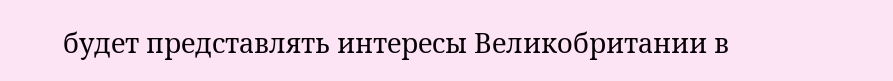будет представлять интересы Великобритании в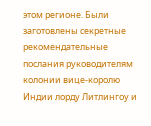этом регионе. Были заготовлены секретные рекомендательные послания руководителям колонии вице-королю Индии лорду Литлингоу и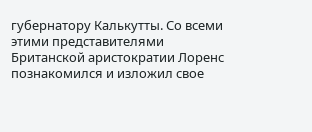губернатору Калькутты. Со всеми этими представителями Британской аристократии Лоренс познакомился и изложил свое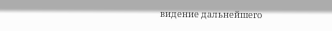видение дальнейшего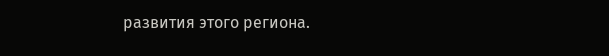развития этого региона.